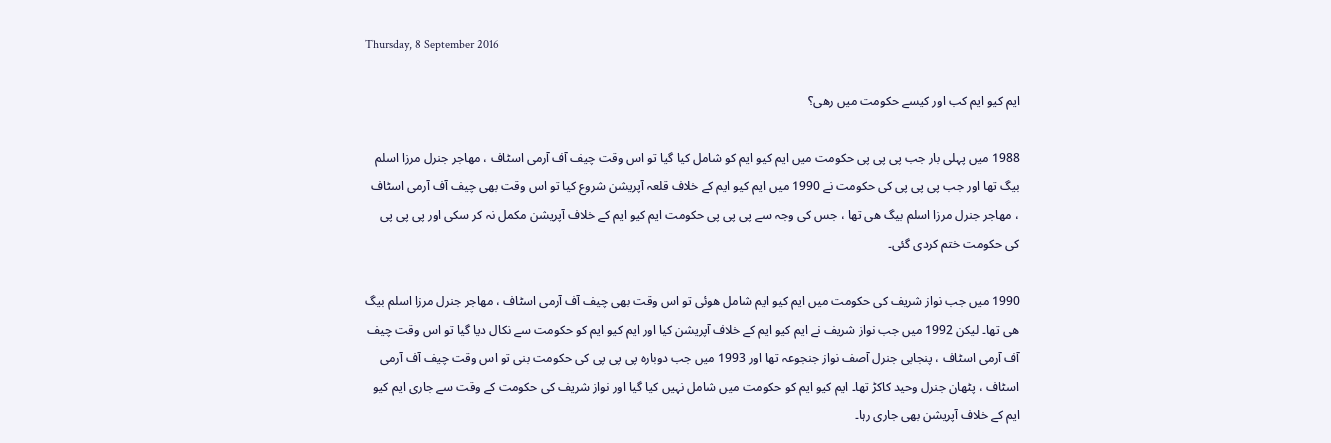Thursday, 8 September 2016

ایم کیو ایم کب اور کیسے حکومت میں رھی؟

1988 میں پہلی بار جب پی پی پی حکومت میں ایم کیو ایم کو شامل کیا گیا تو اس وقت چیف آف آرمی اسٹاف ، مھاجر جنرل مرزا اسلم بیگ تھا اور جب پی پی پی کی حکومت نے 1990 میں ایم کیو ایم کے خلاف قلعہ آپریشن شروع کیا تو اس وقت بھی چیف آف آرمی اسٹاف ، مھاجر جنرل مرزا اسلم بیگ ھی تھا ، جس کی وجہ سے پی پی پی حکومت ایم کیو ایم کے خلاف آپریشن مکمل نہ کر سکی اور پی پی پی کی حکومت ختم کردی گئی۔

1990 میں جب نواز شریف کی حکومت میں ایم کیو ایم شامل ھوئی تو اس وقت بھی چیف آف آرمی اسٹاف ، مھاجر جنرل مرزا اسلم بیگ ھی تھا۔ لیکن 1992 میں جب نواز شریف نے ایم کیو ایم کے خلاف آپریشن کیا اور ایم کیو ایم کو حکومت سے نکال دیا گیا تو اس وقت چیف آف آرمی اسٹاف ، پنجابی جنرل آصف نواز جنجوعہ تھا اور 1993 میں جب دوبارہ پی پی پی کی حکومت بنی تو اس وقت چیف آف آرمی اسٹاف ، پٹھان جنرل وحید کاکڑ تھا۔ ایم کیو ایم کو حکومت میں شامل نہیں کیا گیا اور نواز شریف کی حکومت کے وقت سے جاری ایم کیو ایم کے خلاف آپریشن بھی جاری رہا۔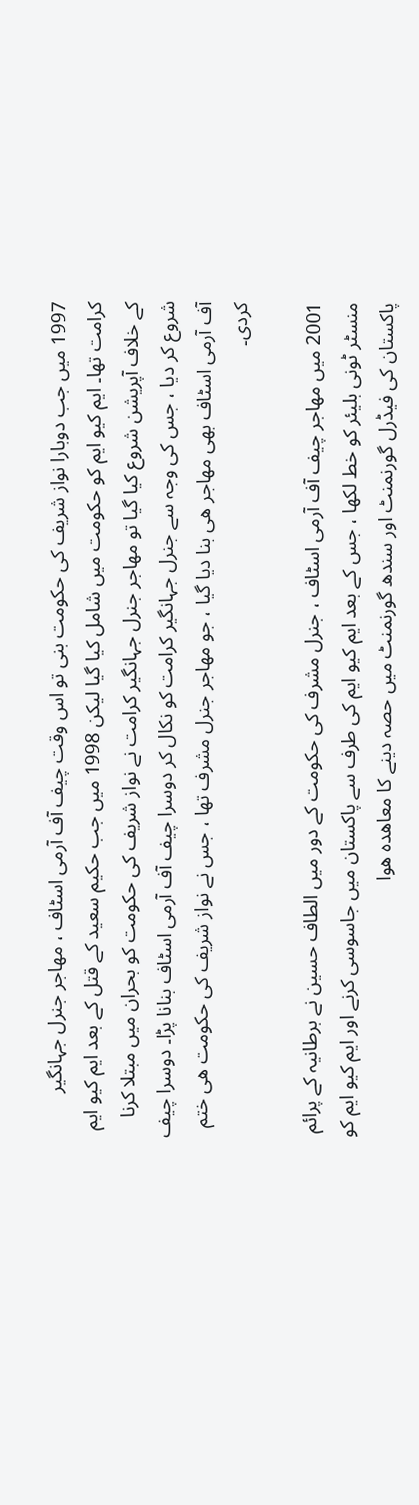1997 میں جب دوبارا نواز شریف کی حکومت بنی تو اس وقت چیف آف آرمی اسٹاف ، مھاجر جنرل جہانگیر كرامت تھا۔ ایم کیو ایم کو حکومت میں شامل کیا گیا لیکن 1998 میں جب حکیم سعید کے قتل کے بعد ایم کیو ایم کے خلاف آپریشن شروع کیا گیا تو مھاجر جنرل جہانگیر كرامت نے نواز شریف کی حکومت کو بحران میں مبتلا کرنا شروع کر دیا ، جس کی وجہ سے جنرل جہانگیر كرامت کو نکال کر دوسرا چیف آف آرمی اسٹاف بنانا پڑا۔ دوسرا چیف آف آرمی اسٹاف بھی مھاجر ھی بنا دیا گیا ، جو مھاجر جنرل مشرف تھا ، جس نے نواز شریف کی حکومت ھی ختم کردی۔

2001 میں مھاجر چیف آف آرمی اسٹاف ، جنرل مشرف کی حکومت کے دور میں الطاف حسین نے برطانیہ کے پرائم منسٹر ٹونی بلیئر کو خط لکھا ، جس کے بعد ایم کیو ایم کی طرف سے پاکستان میں جاسوسی کرنے اور ایم کیو ایم کو پاکستان کی فیڈرل گورنمنٹ اور سندھ گورنمنٹ میں حصہ دینے کا معاھدہ ھوا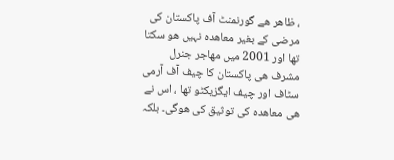، ظاھر ھے گورنمنٹ آف پاکستان کی مرضی کے بغیر معاھدہ نہیں ھو سکتا تھا اور 2001 میں مھاجر جنرل مشرف ھی پاکستان کا چیف آف آرمی سٹاف اور چیف ایگزیکٹو تھا ، اس نے ھی معاھدہ کی توثیق کی ھوگی۔ بلکہ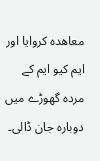معاھدہ کروایا اور ایم کیو ایم کے مردہ گھوڑے میں دوبارہ جان ڈالی۔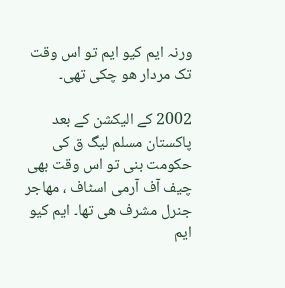ورنہ ایم کیو ایم تو اس وقت تک مردار ھو چکی تھی۔

2002 کے الیکشن کے بعد پاکستان مسلم لیگ ق کی حکومت بنی تو اس وقت بھی چیف آف آرمی اسٹاف ، مھاجر جنرل مشرف ھی تھا۔ ایم کیو ایم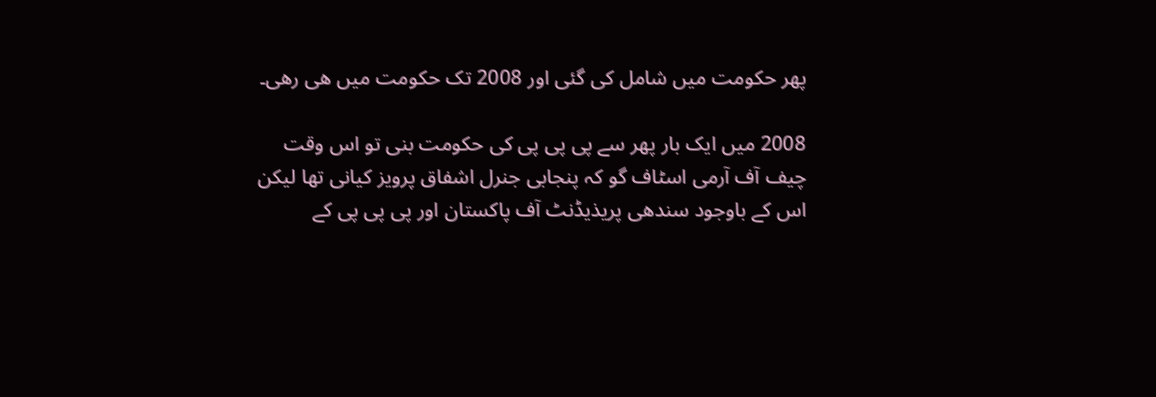پھر حکومت میں شامل کی گئی اور 2008 تک حکومت میں ھی رھی۔

2008 میں ایک بار پھر سے پی پی پی کی حکومت بنی تو اس وقت چیف آف آرمی اسٹاف گو کہ پنجابی جنرل اشفاق پرویز کیانی تھا لیکن اس کے باوجود سندھی پریذیڈنٹ آف پاکستان اور پی پی پی کے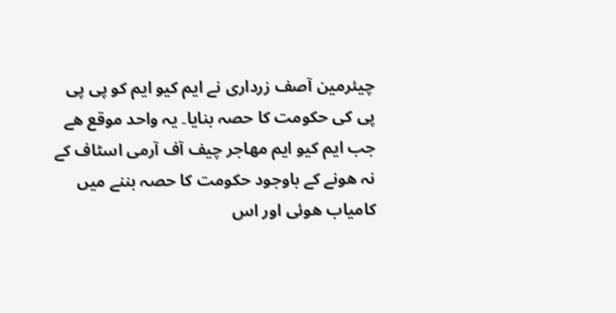چیئرمین آصف زرداری نے ایم کیو ایم کو پی پی پی کی حکومت کا حصہ بنایا۔ یہ واحد موقع ھے جب ایم کیو ایم مھاجر چیف آف آرمی اسٹاف کے نہ ھونے کے باوجود حکومت کا حصہ بننے میں کامیاب ھوئی اور اس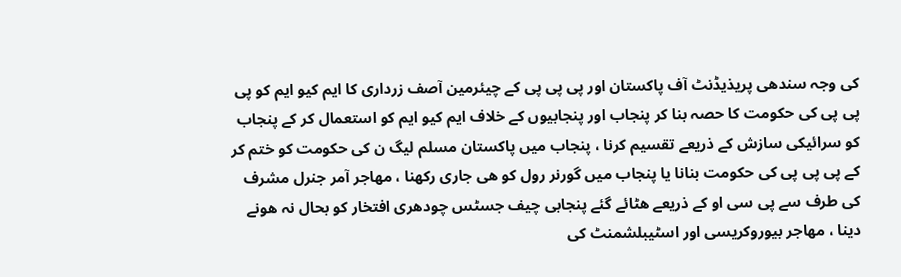کی وجہ سندھی پریذیڈنٹ آف پاکستان اور پی پی پی کے چیئرمین آصف زرداری کا ایم کیو ایم کو پی پی پی کی حکومت کا حصہ بنا کر پنجاب اور پنجابیوں کے خلاف ایم کیو ایم کو استعمال کر کے پنجاب کو سرائیکی سازش کے ذریعے تقسیم کرنا ، پنجاب میں پاکستان مسلم لیگ ن کی حکومت کو ختم کر کے پی پی پی کی حکومت بنانا یا پنجاب میں گورنر رول کو ھی جاری رکھنا ، مھاجر آمر جنرل مشرف کی طرف سے پی سی او کے ذریعے ھٹائے گئے پنجابی چیف جسٹس چودھری افتخار کو بحال نہ ھونے دینا ، مھاجر بیوروکریسی اور اسٹیبلشمنٹ کی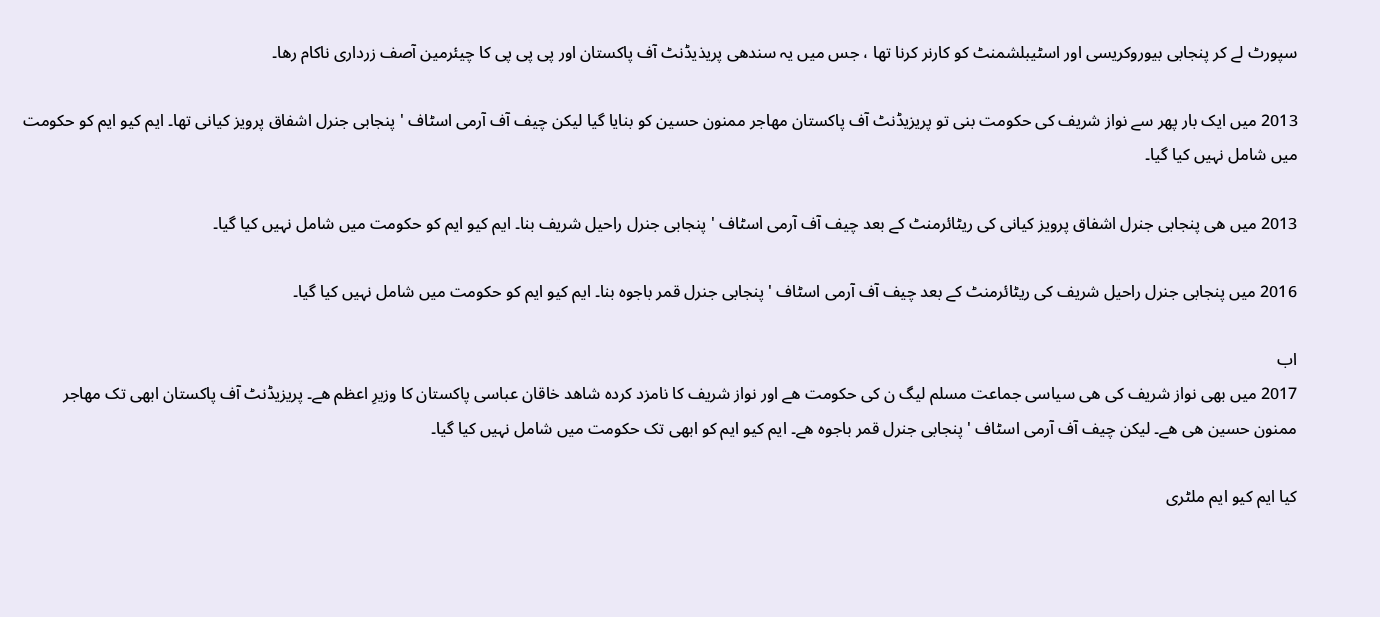سپورٹ لے کر پنجابی بیوروکریسی اور اسٹیبلشمنٹ کو کارنر کرنا تھا ، جس میں یہ سندھی پریذیڈنٹ آف پاکستان اور پی پی پی کا چیئرمین آصف زرداری ناکام رھا۔

2013 میں ایک بار پھر سے نواز شریف کی حکومت بنی تو پریزیڈنٹ آف پاکستان مھاجر ممنون حسین کو بنایا گیا لیکن چیف آف آرمی اسٹاف ' پنجابی جنرل اشفاق پرویز كیانی تھا۔ ایم کیو ایم کو حکومت میں شامل نہیں کیا گیا۔

2013 میں ھی پنجابی جنرل اشفاق پرویز كیانی کی ریٹائرمنٹ کے بعد چیف آف آرمی اسٹاف ' پنجابی جنرل راحیل شریف بنا۔ ایم کیو ایم کو حکومت میں شامل نہیں کیا گیا۔

2016 میں پنجابی جنرل راحیل شریف کی ریٹائرمنٹ کے بعد چیف آف آرمی اسٹاف ' پنجابی جنرل قمر باجوہ بنا۔ ایم کیو ایم کو حکومت میں شامل نہیں کیا گیا۔

اب
2017 میں بھی نواز شریف کی ھی سیاسی جماعت مسلم لیگ ن کی حکومت ھے اور نواز شریف کا نامزد کردہ شاھد خاقان عباسی پاکستان کا وزیرِ اعظم ھے۔ پریزیڈنٹ آف پاکستان ابھی تک مھاجر ممنون حسین ھی ھے۔ لیکن چیف آف آرمی اسٹاف ' پنجابی جنرل قمر باجوہ ھے۔ ایم کیو ایم کو ابھی تک حکومت میں شامل نہیں کیا گیا۔

کیا ایم کیو ایم ملٹری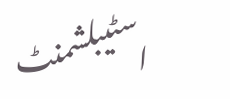اسٹیبلشمنٹ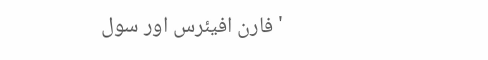' فارن افیئرس اور سول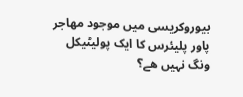بیوروکریسی میں موجود مھاجر پاور پلیئرس کا ایک پولیٹیکل ونگ نہیں ھے؟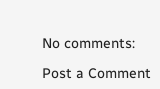No comments:

Post a Comment